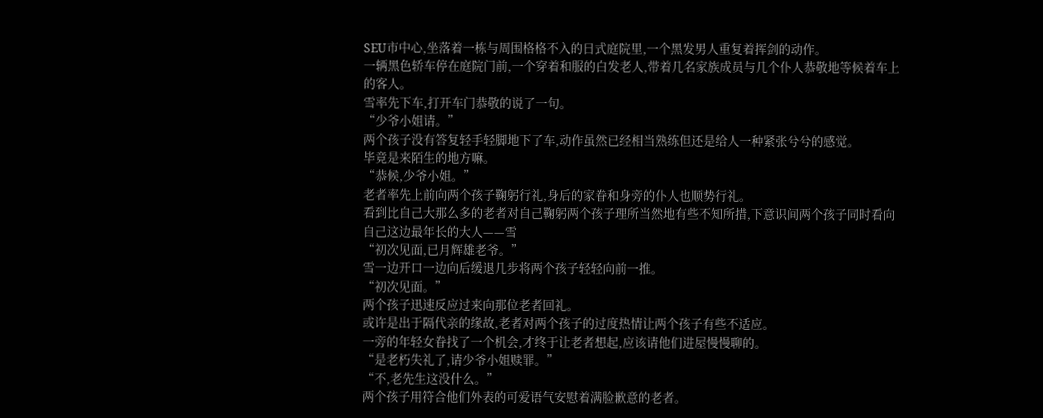SEU市中心,坐落着一栋与周围格格不入的日式庭院里,一个黑发男人重复着挥剑的动作。
一辆黑色轿车停在庭院门前,一个穿着和服的白发老人,带着几名家族成员与几个仆人恭敬地等候着车上的客人。
雪率先下车,打开车门恭敬的说了一句。
“少爷小姐请。”
两个孩子没有答复轻手轻脚地下了车,动作虽然已经相当熟练但还是给人一种紧张兮兮的感觉。
毕竟是来陌生的地方嘛。
“恭候,少爷小姐。”
老者率先上前向两个孩子鞠躬行礼,身后的家眷和身旁的仆人也顺势行礼。
看到比自己大那么多的老者对自己鞠躬两个孩子理所当然地有些不知所措,下意识间两个孩子同时看向自己这边最年长的大人——雪
“初次见面,已月辉雄老爷。”
雪一边开口一边向后缓退几步将两个孩子轻轻向前一推。
“初次见面。”
两个孩子迅速反应过来向那位老者回礼。
或许是出于隔代亲的缘故,老者对两个孩子的过度热情让两个孩子有些不适应。
一旁的年轻女眷找了一个机会,才终于让老者想起,应该请他们进屋慢慢聊的。
“是老朽失礼了,请少爷小姐赎罪。”
“不,老先生这没什么。”
两个孩子用符合他们外表的可爱语气安慰着满脸歉意的老者。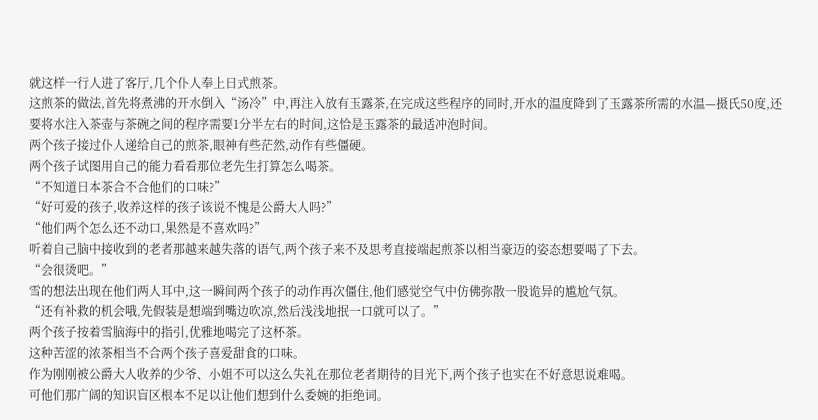就这样一行人进了客厅,几个仆人奉上日式煎茶。
这煎茶的做法,首先将煮沸的开水倒入“汤冷”中,再注入放有玉露茶,在完成这些程序的同时,开水的温度降到了玉露茶所需的水温—摄氏50度,还要将水注入茶壶与茶碗之间的程序需要1分半左右的时间,这恰是玉露茶的最适冲泡时间。
两个孩子接过仆人递给自己的煎茶,眼神有些茫然,动作有些僵硬。
两个孩子试图用自己的能力看看那位老先生打算怎么喝茶。
“不知道日本茶合不合他们的口味?”
“好可爱的孩子,收养这样的孩子该说不愧是公爵大人吗?”
“他们两个怎么还不动口,果然是不喜欢吗?”
听着自己脑中接收到的老者那越来越失落的语气,两个孩子来不及思考直接端起煎茶以相当豪迈的姿态想要喝了下去。
“会很烫吧。”
雪的想法出现在他们两人耳中,这一瞬间两个孩子的动作再次僵住,他们感觉空气中仿佛弥散一股诡异的尴尬气氛。
“还有补救的机会哦,先假装是想端到嘴边吹凉,然后浅浅地抿一口就可以了。”
两个孩子按着雪脑海中的指引,优雅地喝完了这杯茶。
这种苦涩的浓茶相当不合两个孩子喜爱甜食的口味。
作为刚刚被公爵大人收养的少爷、小姐不可以这么失礼在那位老者期待的目光下,两个孩子也实在不好意思说难喝。
可他们那广阔的知识盲区根本不足以让他们想到什么委婉的拒绝词。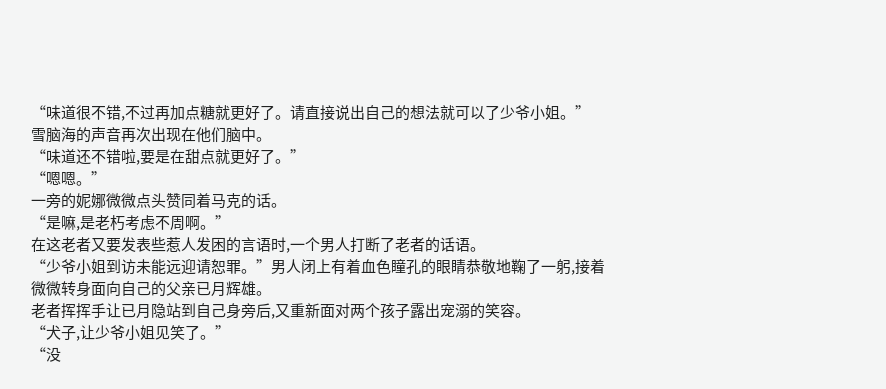“味道很不错,不过再加点糖就更好了。请直接说出自己的想法就可以了少爷小姐。”
雪脑海的声音再次出现在他们脑中。
“味道还不错啦,要是在甜点就更好了。”
“嗯嗯。”
一旁的妮娜微微点头赞同着马克的话。
“是嘛,是老朽考虑不周啊。”
在这老者又要发表些惹人发困的言语时,一个男人打断了老者的话语。
“少爷小姐到访未能远迎请恕罪。”男人闭上有着血色瞳孔的眼睛恭敬地鞠了一躬,接着微微转身面向自己的父亲已月辉雄。
老者挥挥手让已月隐站到自己身旁后,又重新面对两个孩子露出宠溺的笑容。
“犬子,让少爷小姐见笑了。”
“没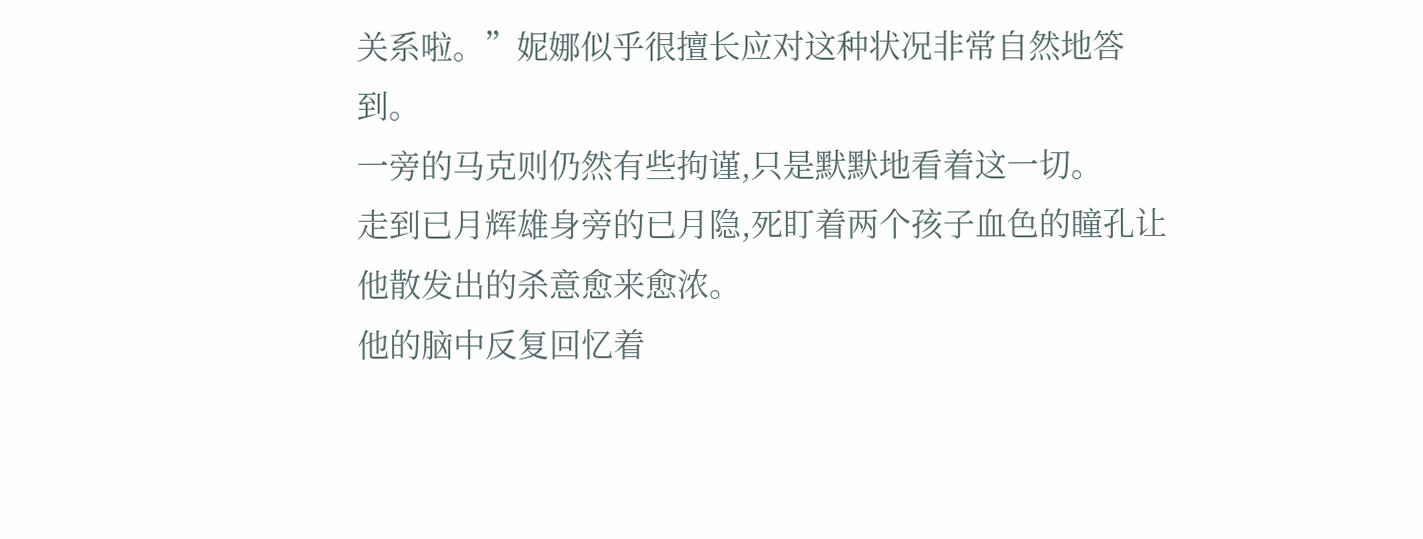关系啦。”妮娜似乎很擅长应对这种状况非常自然地答到。
一旁的马克则仍然有些拘谨,只是默默地看着这一切。
走到已月辉雄身旁的已月隐,死盯着两个孩子血色的瞳孔让他散发出的杀意愈来愈浓。
他的脑中反复回忆着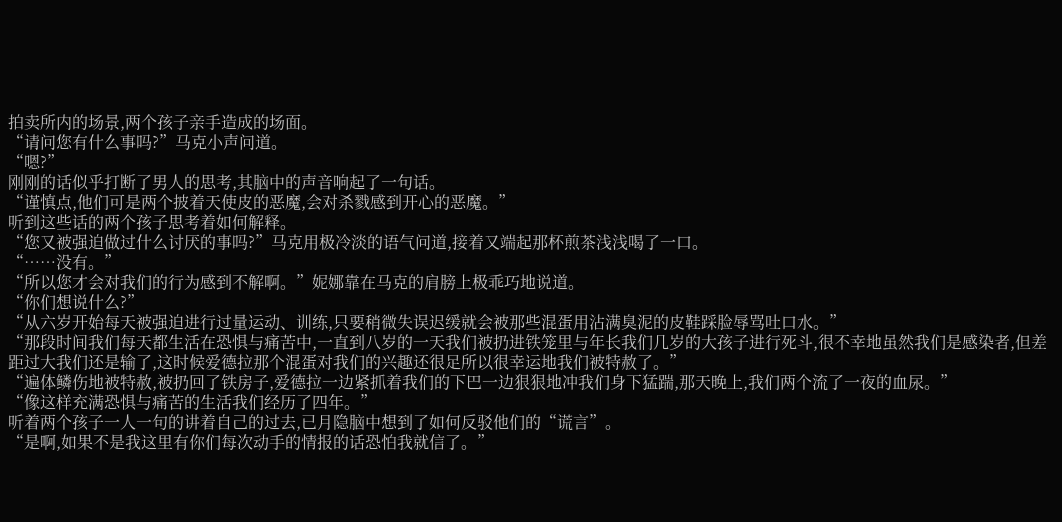拍卖所内的场景,两个孩子亲手造成的场面。
“请问您有什么事吗?”马克小声问道。
“嗯?”
刚刚的话似乎打断了男人的思考,其脑中的声音响起了一句话。
“谨慎点,他们可是两个披着天使皮的恶魔,会对杀戮感到开心的恶魔。”
听到这些话的两个孩子思考着如何解释。
“您又被强迫做过什么讨厌的事吗?”马克用极冷淡的语气问道,接着又端起那杯煎茶浅浅喝了一口。
“……没有。”
“所以您才会对我们的行为感到不解啊。”妮娜靠在马克的肩膀上极乖巧地说道。
“你们想说什么?”
“从六岁开始每天被强迫进行过量运动、训练,只要稍微失误迟缓就会被那些混蛋用沾满臭泥的皮鞋踩脸辱骂吐口水。”
“那段时间我们每天都生活在恐惧与痛苦中,一直到八岁的一天我们被扔进铁笼里与年长我们几岁的大孩子进行死斗,很不幸地虽然我们是感染者,但差距过大我们还是输了,这时候爱德拉那个混蛋对我们的兴趣还很足所以很幸运地我们被特赦了。”
“遍体鳞伤地被特赦,被扔回了铁房子,爱德拉一边紧抓着我们的下巴一边狠狠地冲我们身下猛踹,那天晚上,我们两个流了一夜的血尿。”
“像这样充满恐惧与痛苦的生活我们经历了四年。”
听着两个孩子一人一句的讲着自己的过去,已月隐脑中想到了如何反驳他们的“谎言”。
“是啊,如果不是我这里有你们每次动手的情报的话恐怕我就信了。”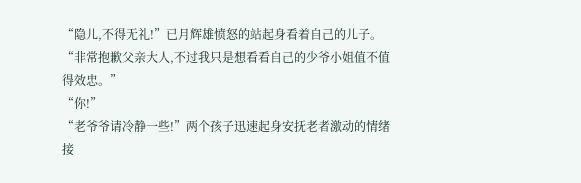“隐儿,不得无礼!”已月辉雄愤怒的站起身看着自己的儿子。
“非常抱歉父亲大人,不过我只是想看看自己的少爷小姐值不值得效忠。”
“你!”
“老爷爷请冷静一些!”两个孩子迅速起身安抚老者激动的情绪接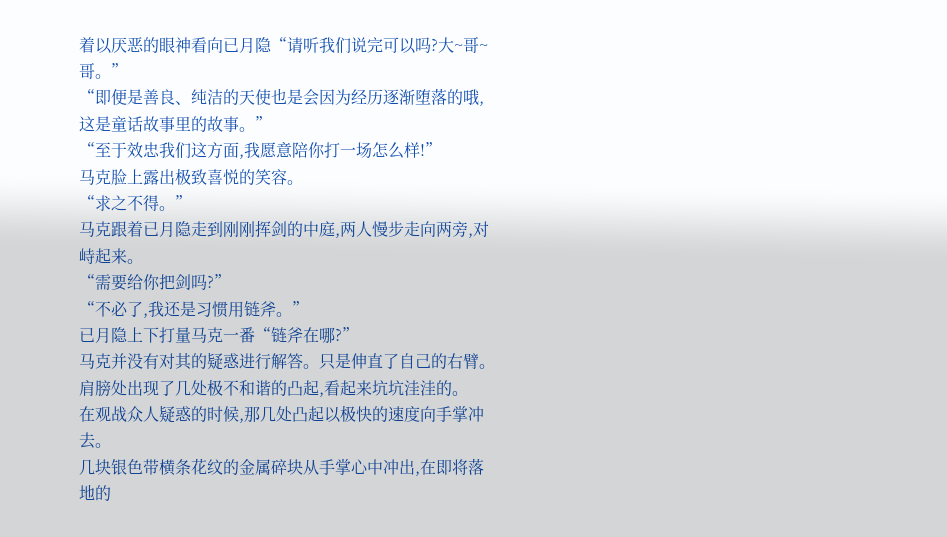着以厌恶的眼神看向已月隐“请听我们说完可以吗?大~哥~哥。”
“即便是善良、纯洁的天使也是会因为经历逐渐堕落的哦,这是童话故事里的故事。”
“至于效忠我们这方面,我愿意陪你打一场怎么样!”
马克脸上露出极致喜悦的笑容。
“求之不得。”
马克跟着已月隐走到刚刚挥剑的中庭,两人慢步走向两旁,对峙起来。
“需要给你把剑吗?”
“不必了,我还是习惯用链斧。”
已月隐上下打量马克一番“链斧在哪?”
马克并没有对其的疑惑进行解答。只是伸直了自己的右臂。
肩膀处出现了几处极不和谐的凸起,看起来坑坑洼洼的。
在观战众人疑惑的时候,那几处凸起以极快的速度向手掌冲去。
几块银色带横条花纹的金属碎块从手掌心中冲出,在即将落地的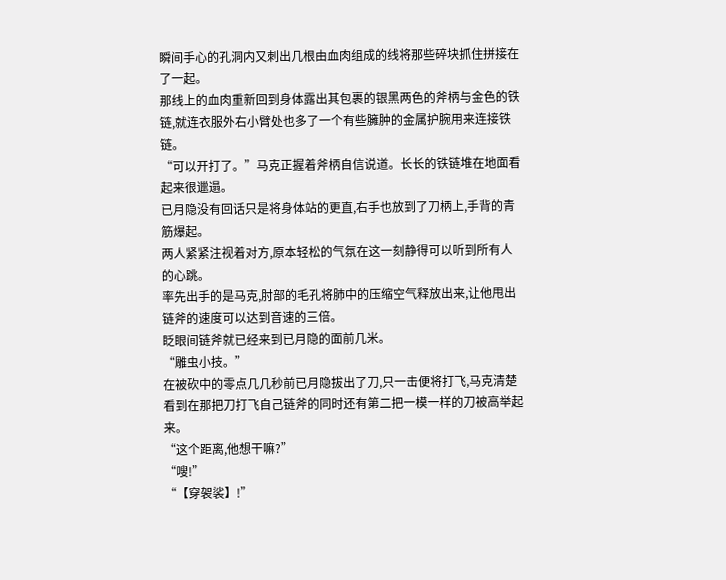瞬间手心的孔洞内又刺出几根由血肉组成的线将那些碎块抓住拼接在了一起。
那线上的血肉重新回到身体露出其包裹的银黑两色的斧柄与金色的铁链,就连衣服外右小臂处也多了一个有些臃肿的金属护腕用来连接铁链。
“可以开打了。”马克正握着斧柄自信说道。长长的铁链堆在地面看起来很邋遢。
已月隐没有回话只是将身体站的更直,右手也放到了刀柄上,手背的青筋爆起。
两人紧紧注视着对方,原本轻松的气氛在这一刻静得可以听到所有人的心跳。
率先出手的是马克,肘部的毛孔将肺中的压缩空气释放出来,让他甩出链斧的速度可以达到音速的三倍。
眨眼间链斧就已经来到已月隐的面前几米。
“雕虫小技。”
在被砍中的零点几几秒前已月隐拔出了刀,只一击便将打飞,马克清楚看到在那把刀打飞自己链斧的同时还有第二把一模一样的刀被高举起来。
“这个距离,他想干嘛?”
“嗖!”
“【穿袈裟】!”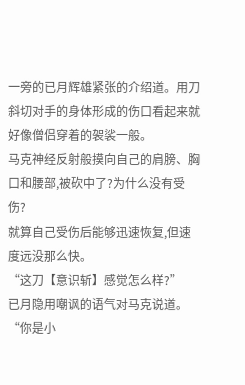一旁的已月辉雄紧张的介绍道。用刀斜切对手的身体形成的伤口看起来就好像僧侣穿着的袈裟一般。
马克神经反射般摸向自己的肩膀、胸口和腰部,被砍中了?为什么没有受伤?
就算自己受伤后能够迅速恢复,但速度远没那么快。
“这刀【意识斩】感觉怎么样?”
已月隐用嘲讽的语气对马克说道。
“你是小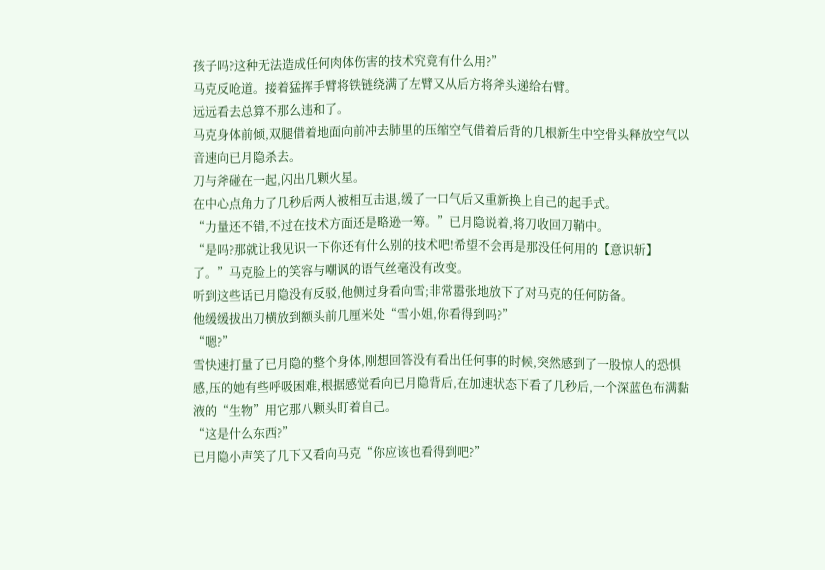孩子吗?这种无法造成任何肉体伤害的技术究竟有什么用?”
马克反呛道。接着猛挥手臂将铁链绕满了左臂又从后方将斧头递给右臂。
远远看去总算不那么违和了。
马克身体前倾,双腿借着地面向前冲去肺里的压缩空气借着后背的几根新生中空骨头释放空气以音速向已月隐杀去。
刀与斧碰在一起,闪出几颗火星。
在中心点角力了几秒后两人被相互击退,缓了一口气后又重新换上自己的起手式。
“力量还不错,不过在技术方面还是略逊一筹。”已月隐说着,将刀收回刀鞘中。
“是吗?那就让我见识一下你还有什么别的技术吧!希望不会再是那没任何用的【意识斩】了。”马克脸上的笑容与嘲讽的语气丝毫没有改变。
听到这些话已月隐没有反驳,他侧过身看向雪;非常嚣张地放下了对马克的任何防备。
他缓缓拔出刀横放到额头前几厘米处“雪小姐,你看得到吗?”
“嗯?”
雪快速打量了已月隐的整个身体,刚想回答没有看出任何事的时候,突然感到了一股惊人的恐惧感,压的她有些呼吸困难,根据感觉看向已月隐背后,在加速状态下看了几秒后,一个深蓝色布满黏液的“生物”用它那八颗头盯着自己。
“这是什么东西?”
已月隐小声笑了几下又看向马克“你应该也看得到吧?”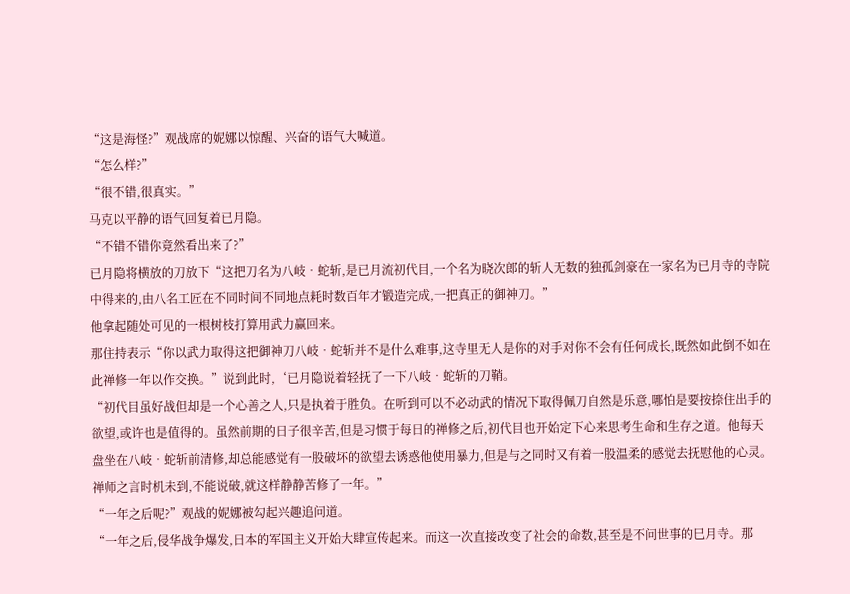“这是海怪?”观战席的妮娜以惊醒、兴奋的语气大喊道。
“怎么样?”
“很不错,很真实。”
马克以平静的语气回复着已月隐。
“不错不错你竟然看出来了?”
已月隐将横放的刀放下“这把刀名为八岐•蛇斩,是已月流初代目,一个名为晓次郎的斩人无数的独孤剑豪在一家名为已月寺的寺院中得来的,由八名工匠在不同时间不同地点耗时数百年才锻造完成,一把真正的御神刀。”
他拿起随处可见的一根树枝打算用武力赢回来。
那住持表示“你以武力取得这把御神刀八岐•蛇斩并不是什么难事,这寺里无人是你的对手对你不会有任何成长,既然如此倒不如在此禅修一年以作交换。”说到此时,‘已月隐说着轻抚了一下八岐•蛇斩的刀鞘。
“初代目虽好战但却是一个心善之人,只是执着于胜负。在听到可以不必动武的情况下取得佩刀自然是乐意,哪怕是要按捺住出手的欲望,或许也是值得的。虽然前期的日子很辛苦,但是习惯于每日的禅修之后,初代目也开始定下心来思考生命和生存之道。他每天盘坐在八岐•蛇斩前清修,却总能感觉有一股破坏的欲望去诱惑他使用暴力,但是与之同时又有着一股温柔的感觉去抚慰他的心灵。禅师之言时机未到,不能说破,就这样静静苦修了一年。”
“一年之后呢?”观战的妮娜被勾起兴趣追问道。
“一年之后,侵华战争爆发,日本的军国主义开始大肆宣传起来。而这一次直接改变了社会的命数,甚至是不问世事的巳月寺。那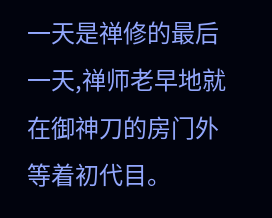一天是禅修的最后一天,禅师老早地就在御神刀的房门外等着初代目。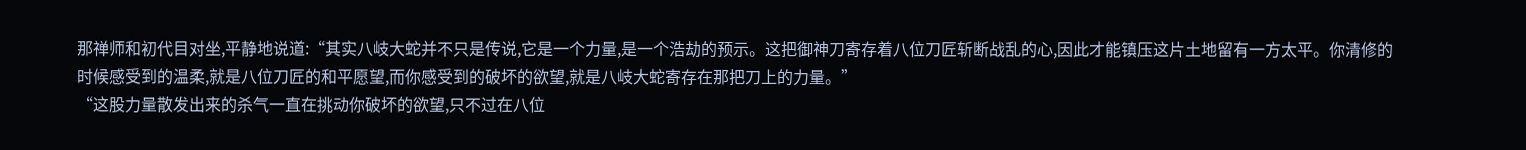那禅师和初代目对坐,平静地说道:“其实八岐大蛇并不只是传说,它是一个力量,是一个浩劫的预示。这把御神刀寄存着八位刀匠斩断战乱的心,因此才能镇压这片土地留有一方太平。你清修的时候感受到的温柔,就是八位刀匠的和平愿望,而你感受到的破坏的欲望,就是八岐大蛇寄存在那把刀上的力量。”
“这股力量散发出来的杀气一直在挑动你破坏的欲望,只不过在八位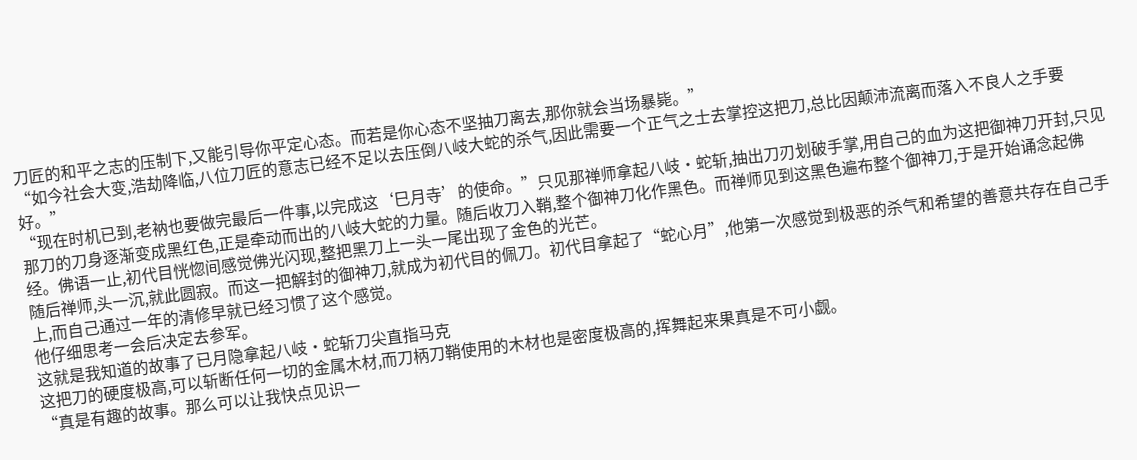刀匠的和平之志的压制下,又能引导你平定心态。而若是你心态不坚抽刀离去,那你就会当场暴毙。”
“如今社会大变,浩劫降临,八位刀匠的意志已经不足以去压倒八岐大蛇的杀气,因此需要一个正气之士去掌控这把刀,总比因颠沛流离而落入不良人之手要好。”
“现在时机已到,老衲也要做完最后一件事,以完成这‘巳月寺’的使命。”只见那禅师拿起八岐•蛇斩,抽出刀刃划破手掌,用自己的血为这把御神刀开封,只见那刀的刀身逐渐变成黑红色,正是牵动而出的八岐大蛇的力量。随后收刀入鞘,整个御神刀化作黑色。而禅师见到这黑色遍布整个御神刀,于是开始诵念起佛经。佛语一止,初代目恍惚间感觉佛光闪现,整把黑刀上一头一尾出现了金色的光芒。
随后禅师,头一沉,就此圆寂。而这一把解封的御神刀,就成为初代目的佩刀。初代目拿起了“蛇心月”,他第一次感觉到极恶的杀气和希望的善意共存在自己手上,而自己通过一年的清修早就已经习惯了这个感觉。
他仔细思考一会后决定去参军。
这就是我知道的故事了已月隐拿起八岐•蛇斩刀尖直指马克
这把刀的硬度极高,可以斩断任何一切的金属木材,而刀柄刀鞘使用的木材也是密度极高的,挥舞起来果真是不可小觑。
“真是有趣的故事。那么可以让我快点见识一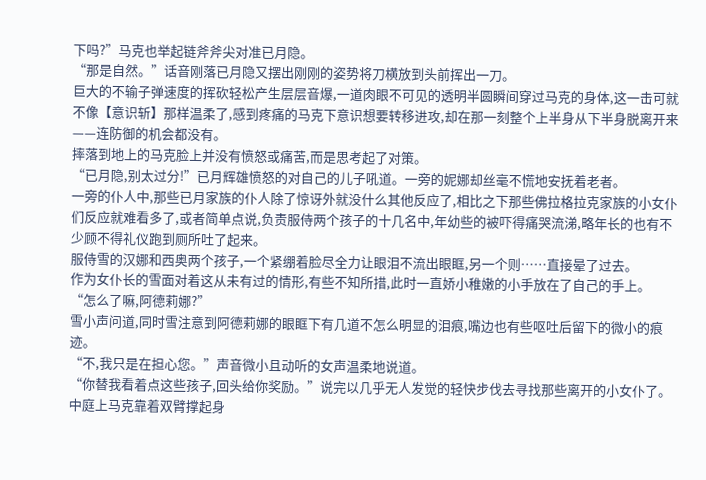下吗?”马克也举起链斧斧尖对准已月隐。
“那是自然。”话音刚落已月隐又摆出刚刚的姿势将刀横放到头前挥出一刀。
巨大的不输子弹速度的挥砍轻松产生层层音爆,一道肉眼不可见的透明半圆瞬间穿过马克的身体,这一击可就不像【意识斩】那样温柔了,感到疼痛的马克下意识想要转移进攻,却在那一刻整个上半身从下半身脱离开来——连防御的机会都没有。
摔落到地上的马克脸上并没有愤怒或痛苦,而是思考起了对策。
“已月隐,别太过分!”已月辉雄愤怒的对自己的儿子吼道。一旁的妮娜却丝毫不慌地安抚着老者。
一旁的仆人中,那些已月家族的仆人除了惊讶外就没什么其他反应了,相比之下那些佛拉格拉克家族的小女仆们反应就难看多了,或者简单点说,负责服侍两个孩子的十几名中,年幼些的被吓得痛哭流涕,略年长的也有不少顾不得礼仪跑到厕所吐了起来。
服侍雪的汉娜和西奥两个孩子,一个紧绷着脸尽全力让眼泪不流出眼眶,另一个则……直接晕了过去。
作为女仆长的雪面对着这从未有过的情形,有些不知所措,此时一直娇小稚嫩的小手放在了自己的手上。
“怎么了嘛,阿德莉娜?”
雪小声问道,同时雪注意到阿德莉娜的眼眶下有几道不怎么明显的泪痕,嘴边也有些呕吐后留下的微小的痕迹。
“不,我只是在担心您。”声音微小且动听的女声温柔地说道。
“你替我看着点这些孩子,回头给你奖励。”说完以几乎无人发觉的轻快步伐去寻找那些离开的小女仆了。
中庭上马克靠着双臂撑起身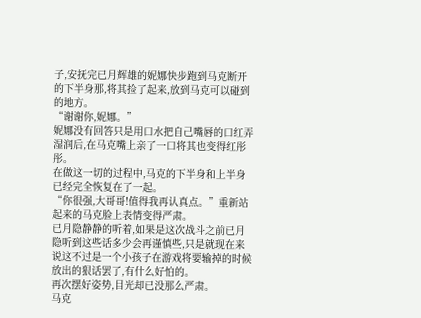子,安抚完已月辉雄的妮娜快步跑到马克断开的下半身那,将其捡了起来,放到马克可以碰到的地方。
“谢谢你,妮娜。”
妮娜没有回答只是用口水把自己嘴唇的口红弄湿润后,在马克嘴上亲了一口将其也变得红彤彤。
在做这一切的过程中,马克的下半身和上半身已经完全恢复在了一起。
“你很强,大哥哥!值得我再认真点。”重新站起来的马克脸上表情变得严肃。
已月隐静静的听着,如果是这次战斗之前已月隐听到这些话多少会再谨慎些,只是就现在来说这不过是一个小孩子在游戏将要输掉的时候放出的狠话罢了,有什么好怕的。
再次摆好姿势,目光却已没那么严肃。
马克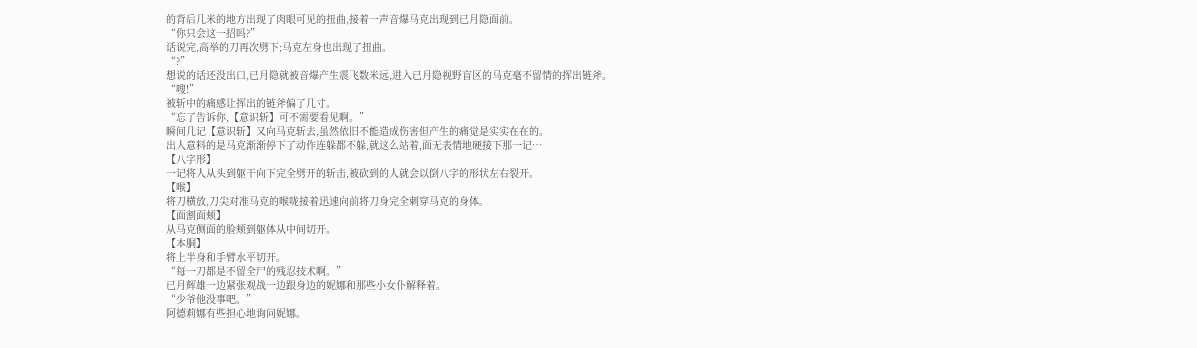的背后几米的地方出现了肉眼可见的扭曲,接着一声音爆马克出现到已月隐面前。
“你只会这一招吗?”
话说完,高举的刀再次劈下;马克左身也出现了扭曲。
“?”
想说的话还没出口,已月隐就被音爆产生震飞数米远,进入已月隐视野盲区的马克毫不留情的挥出链斧。
“嗖!”
被斩中的痛感让挥出的链斧偏了几寸。
“忘了告诉你,【意识斩】可不需要看见啊。”
瞬间几记【意识斩】又向马克斩去,虽然依旧不能造成伤害但产生的痛觉是实实在在的。
出人意料的是马克渐渐停下了动作连躲都不躲,就这么站着,面无表情地硬接下那一记…
【八字形】
一记将人从头到躯干向下完全劈开的斩击,被砍到的人就会以倒八字的形状左右裂开。
【喉】
将刀横放,刀尖对准马克的喉咙接着迅速向前将刀身完全刺穿马克的身体。
【面割面颊】
从马克侧面的脸颊到躯体从中间切开。
【本胴】
将上半身和手臂水平切开。
“每一刀都是不留全尸的残忍技术啊。”
已月辉雄一边紧张观战一边跟身边的妮娜和那些小女仆解释着。
“少爷他没事吧。”
阿德莉娜有些担心地询问妮娜。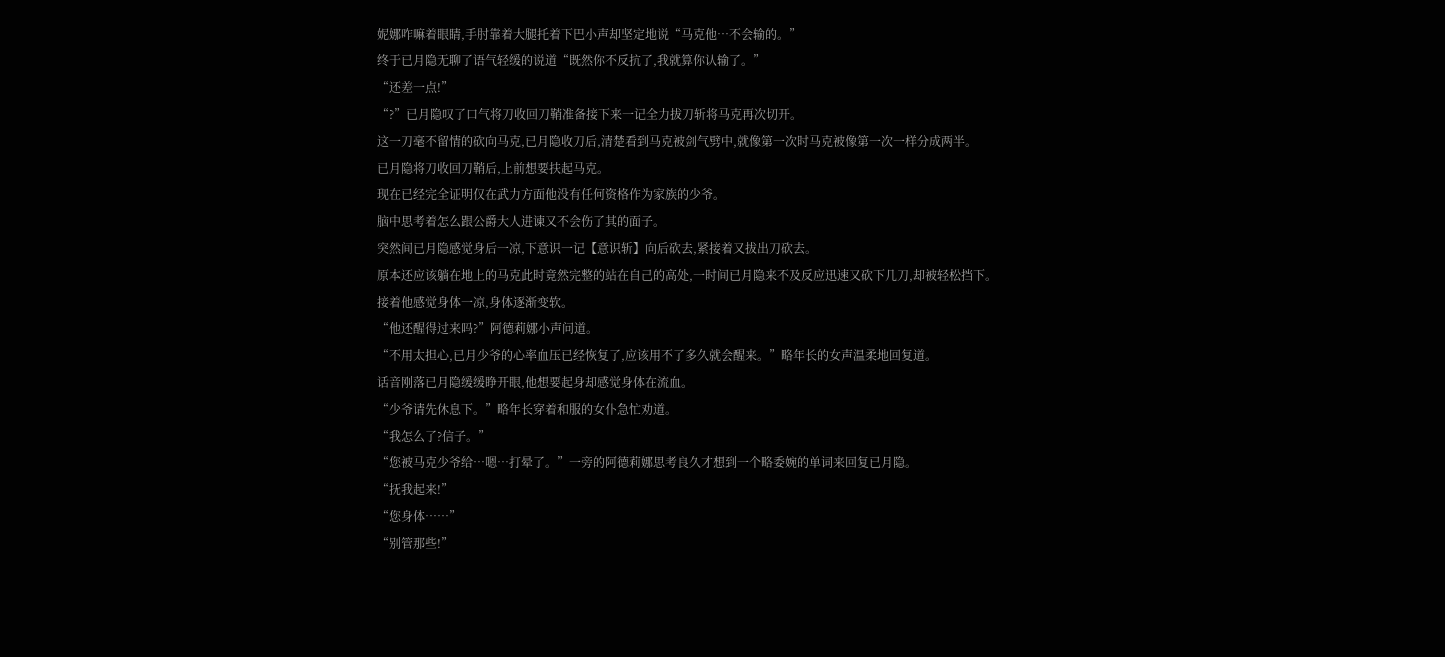妮娜咋嘛着眼睛,手肘靠着大腿托着下巴小声却坚定地说“马克他…不会输的。”
终于已月隐无聊了语气轻缓的说道“既然你不反抗了,我就算你认输了。”
“还差一点!”
“?”已月隐叹了口气将刀收回刀鞘准备接下来一记全力拔刀斩将马克再次切开。
这一刀毫不留情的砍向马克,已月隐收刀后,清楚看到马克被剑气劈中,就像第一次时马克被像第一次一样分成两半。
已月隐将刀收回刀鞘后,上前想要扶起马克。
现在已经完全证明仅在武力方面他没有任何资格作为家族的少爷。
脑中思考着怎么跟公爵大人进谏又不会伤了其的面子。
突然间已月隐感觉身后一凉,下意识一记【意识斩】向后砍去,紧接着又拔出刀砍去。
原本还应该躺在地上的马克此时竟然完整的站在自己的高处,一时间已月隐来不及反应迅速又砍下几刀,却被轻松挡下。
接着他感觉身体一凉,身体逐渐变软。
“他还醒得过来吗?”阿德莉娜小声问道。
“不用太担心,已月少爷的心率血压已经恢复了,应该用不了多久就会醒来。”略年长的女声温柔地回复道。
话音刚落已月隐缓缓睁开眼,他想要起身却感觉身体在流血。
“少爷请先休息下。”略年长穿着和服的女仆急忙劝道。
“我怎么了?信子。”
“您被马克少爷给…嗯…打晕了。”一旁的阿德莉娜思考良久才想到一个略委婉的单词来回复已月隐。
“抚我起来!”
“您身体……”
“别管那些!”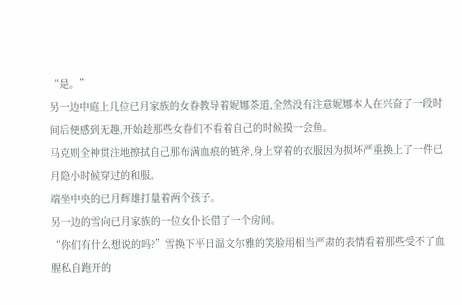“是。”
另一边中庭上几位已月家族的女眷教导着妮娜茶道,全然没有注意妮娜本人在兴奋了一段时间后便感到无趣,开始趁那些女眷们不看着自己的时候摸一会鱼。
马克则全神贯注地擦拭自己那布满血痕的链斧,身上穿着的衣服因为损坏严重换上了一件已月隐小时候穿过的和服。
端坐中央的已月辉雄打量着两个孩子。
另一边的雪向已月家族的一位女仆长借了一个房间。
“你们有什么想说的吗?”雪换下平日温文尔雅的笑脸用相当严肃的表情看着那些受不了血腥私自跑开的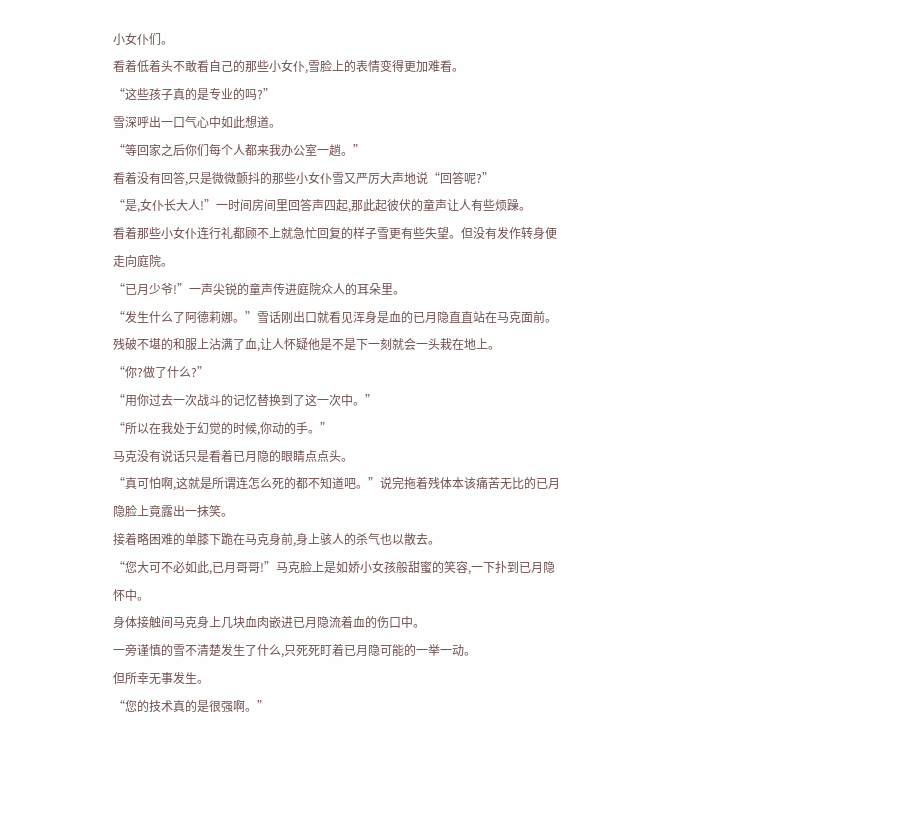小女仆们。
看着低着头不敢看自己的那些小女仆,雪脸上的表情变得更加难看。
“这些孩子真的是专业的吗?”
雪深呼出一口气心中如此想道。
“等回家之后你们每个人都来我办公室一趟。”
看着没有回答,只是微微颤抖的那些小女仆雪又严厉大声地说“回答呢?”
“是,女仆长大人!”一时间房间里回答声四起,那此起彼伏的童声让人有些烦躁。
看着那些小女仆连行礼都顾不上就急忙回复的样子雪更有些失望。但没有发作转身便走向庭院。
“已月少爷!”一声尖锐的童声传进庭院众人的耳朵里。
“发生什么了阿德莉娜。”雪话刚出口就看见浑身是血的已月隐直直站在马克面前。
残破不堪的和服上沾满了血,让人怀疑他是不是下一刻就会一头栽在地上。
“你?做了什么?”
“用你过去一次战斗的记忆替换到了这一次中。”
“所以在我处于幻觉的时候,你动的手。”
马克没有说话只是看着已月隐的眼睛点点头。
“真可怕啊,这就是所谓连怎么死的都不知道吧。”说完拖着残体本该痛苦无比的已月隐脸上竟露出一抹笑。
接着略困难的单膝下跪在马克身前,身上骇人的杀气也以散去。
“您大可不必如此,已月哥哥!”马克脸上是如娇小女孩般甜蜜的笑容,一下扑到已月隐怀中。
身体接触间马克身上几块血肉嵌进已月隐流着血的伤口中。
一旁谨慎的雪不清楚发生了什么,只死死盯着已月隐可能的一举一动。
但所幸无事发生。
“您的技术真的是很强啊。”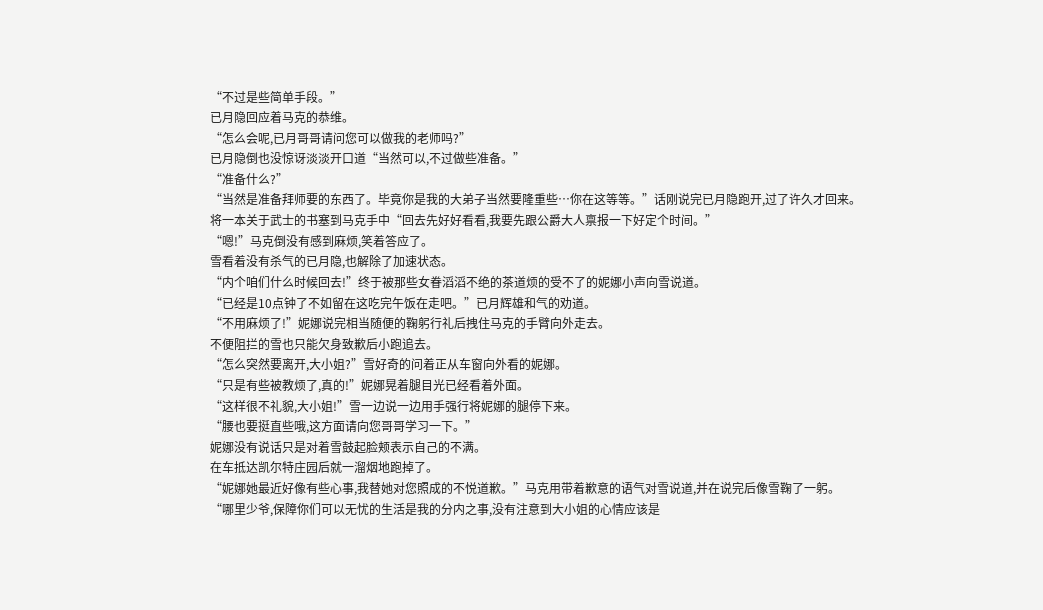“不过是些简单手段。”
已月隐回应着马克的恭维。
“怎么会呢,已月哥哥请问您可以做我的老师吗?”
已月隐倒也没惊讶淡淡开口道“当然可以,不过做些准备。”
“准备什么?”
“当然是准备拜师要的东西了。毕竟你是我的大弟子当然要隆重些…你在这等等。”话刚说完已月隐跑开,过了许久才回来。
将一本关于武士的书塞到马克手中“回去先好好看看,我要先跟公爵大人禀报一下好定个时间。”
“嗯!”马克倒没有感到麻烦,笑着答应了。
雪看着没有杀气的已月隐,也解除了加速状态。
“内个咱们什么时候回去!”终于被那些女眷滔滔不绝的茶道烦的受不了的妮娜小声向雪说道。
“已经是10点钟了不如留在这吃完午饭在走吧。”已月辉雄和气的劝道。
“不用麻烦了!”妮娜说完相当随便的鞠躬行礼后拽住马克的手臂向外走去。
不便阻拦的雪也只能欠身致歉后小跑追去。
“怎么突然要离开,大小姐?”雪好奇的问着正从车窗向外看的妮娜。
“只是有些被教烦了,真的!”妮娜晃着腿目光已经看着外面。
“这样很不礼貌,大小姐!”雪一边说一边用手强行将妮娜的腿停下来。
“腰也要挺直些哦,这方面请向您哥哥学习一下。”
妮娜没有说话只是对着雪鼓起脸颊表示自己的不满。
在车抵达凯尔特庄园后就一溜烟地跑掉了。
“妮娜她最近好像有些心事,我替她对您照成的不悦道歉。”马克用带着歉意的语气对雪说道,并在说完后像雪鞠了一躬。
“哪里少爷,保障你们可以无忧的生活是我的分内之事,没有注意到大小姐的心情应该是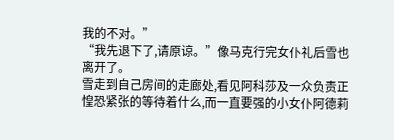我的不对。”
“我先退下了,请原谅。”像马克行完女仆礼后雪也离开了。
雪走到自己房间的走廊处,看见阿科莎及一众负责正惶恐紧张的等待着什么,而一直要强的小女仆阿德莉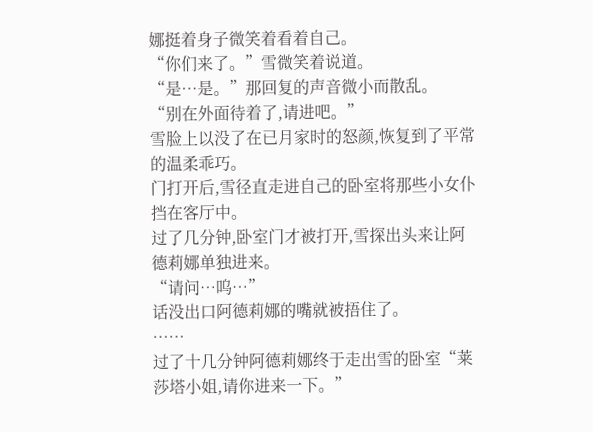娜挺着身子微笑着看着自己。
“你们来了。”雪微笑着说道。
“是…是。”那回复的声音微小而散乱。
“别在外面待着了,请进吧。”
雪脸上以没了在已月家时的怒颜,恢复到了平常的温柔乖巧。
门打开后,雪径直走进自己的卧室将那些小女仆挡在客厅中。
过了几分钟,卧室门才被打开,雪探出头来让阿德莉娜单独进来。
“请问…呜…”
话没出口阿德莉娜的嘴就被捂住了。
……
过了十几分钟阿德莉娜终于走出雪的卧室“莱莎塔小姐,请你进来一下。”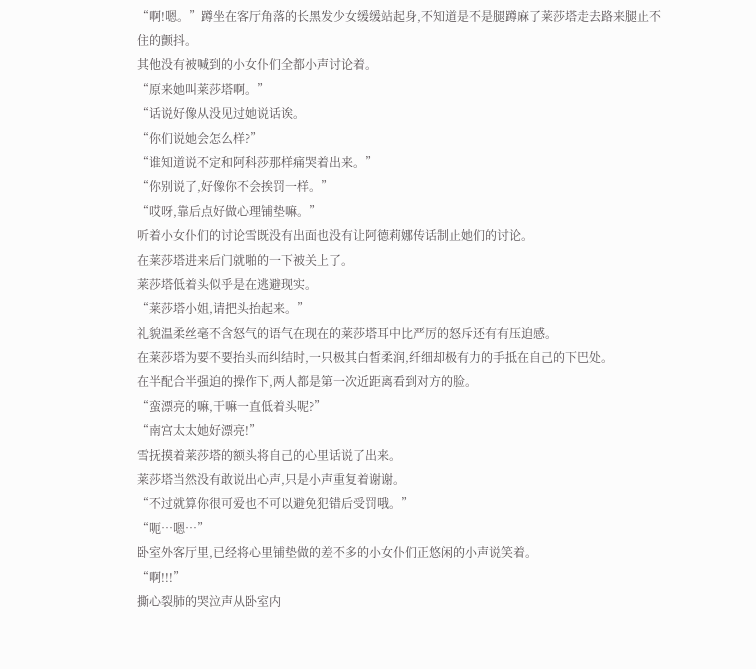“啊!嗯。”蹲坐在客厅角落的长黑发少女缓缓站起身,不知道是不是腿蹲麻了莱莎塔走去路来腿止不住的颤抖。
其他没有被喊到的小女仆们全都小声讨论着。
“原来她叫莱莎塔啊。”
“话说好像从没见过她说话诶。
“你们说她会怎么样?”
“谁知道说不定和阿科莎那样痛哭着出来。”
“你别说了,好像你不会挨罚一样。”
“哎呀,靠后点好做心理铺垫嘛。”
听着小女仆们的讨论雪既没有出面也没有让阿德莉娜传话制止她们的讨论。
在莱莎塔进来后门就啪的一下被关上了。
莱莎塔低着头似乎是在逃避现实。
“莱莎塔小姐,请把头抬起来。”
礼貌温柔丝毫不含怒气的语气在现在的莱莎塔耳中比严厉的怒斥还有有压迫感。
在莱莎塔为要不要抬头而纠结时,一只极其白皙柔润,纤细却极有力的手抵在自己的下巴处。
在半配合半强迫的操作下,两人都是第一次近距离看到对方的脸。
“蛮漂亮的嘛,干嘛一直低着头呢?”
“南宫太太她好漂亮!”
雪抚摸着莱莎塔的额头将自己的心里话说了出来。
莱莎塔当然没有敢说出心声,只是小声重复着谢谢。
“不过就算你很可爱也不可以避免犯错后受罚哦。”
“呃…嗯…”
卧室外客厅里,已经将心里铺垫做的差不多的小女仆们正悠闲的小声说笑着。
“啊!!!”
撕心裂肺的哭泣声从卧室内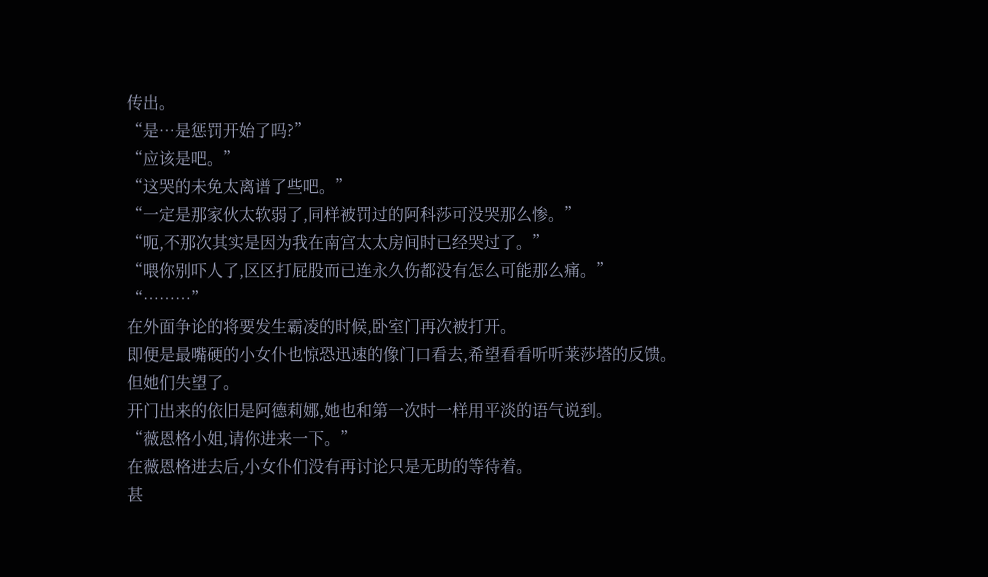传出。
“是…是惩罚开始了吗?”
“应该是吧。”
“这哭的未免太离谱了些吧。”
“一定是那家伙太软弱了,同样被罚过的阿科莎可没哭那么惨。”
“呃,不那次其实是因为我在南宫太太房间时已经哭过了。”
“喂你别吓人了,区区打屁股而已连永久伤都没有怎么可能那么痛。”
“………”
在外面争论的将要发生霸凌的时候,卧室门再次被打开。
即便是最嘴硬的小女仆也惊恐迅速的像门口看去,希望看看听听莱莎塔的反馈。
但她们失望了。
开门出来的依旧是阿德莉娜,她也和第一次时一样用平淡的语气说到。
“薇恩格小姐,请你进来一下。”
在薇恩格进去后,小女仆们没有再讨论只是无助的等待着。
甚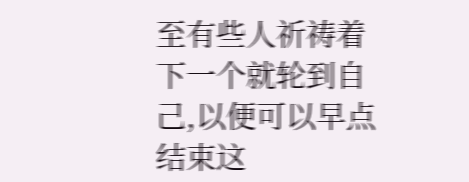至有些人祈祷着下一个就轮到自己,以便可以早点结束这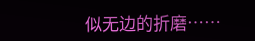似无边的折磨……